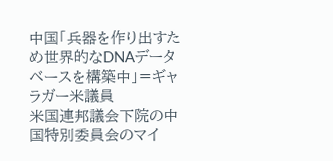中国「兵器を作り出すため世界的なDNAデータベースを構築中」=ギャラガー米議員
米国連邦議会下院の中国特別委員会のマイ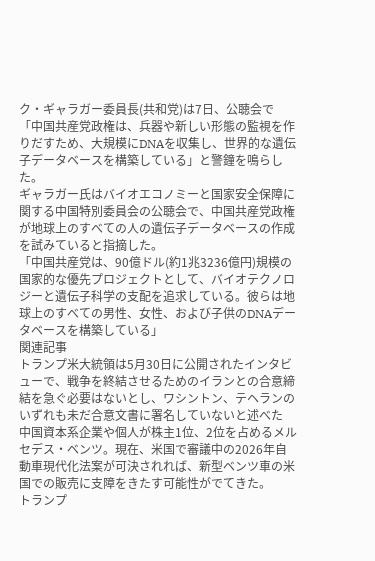ク・ギャラガー委員長(共和党)は7日、公聴会で「中国共産党政権は、兵器や新しい形態の監視を作りだすため、大規模にDNAを収集し、世界的な遺伝子データベースを構築している」と警鐘を鳴らした。
ギャラガー氏はバイオエコノミーと国家安全保障に関する中国特別委員会の公聴会で、中国共産党政権が地球上のすべての人の遺伝子データベースの作成を試みていると指摘した。
「中国共産党は、90億ドル(約1兆3236億円)規模の国家的な優先プロジェクトとして、バイオテクノロジーと遺伝子科学の支配を追求している。彼らは地球上のすべての男性、女性、および子供のDNAデータベースを構築している」
関連記事
トランプ米大統領は5月30日に公開されたインタビューで、戦争を終結させるためのイランとの合意締結を急ぐ必要はないとし、ワシントン、テヘランのいずれも未だ合意文書に署名していないと述べた
中国資本系企業や個人が株主1位、2位を占めるメルセデス・ベンツ。現在、米国で審議中の2026年自動車現代化法案が可決されれば、新型ベンツ車の米国での販売に支障をきたす可能性がでてきた。
トランプ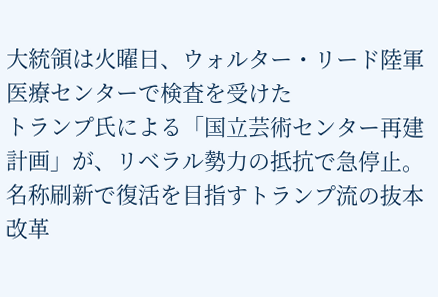大統領は火曜日、ウォルター・リード陸軍医療センターで検査を受けた
トランプ氏による「国立芸術センター再建計画」が、リベラル勢力の抵抗で急停止。名称刷新で復活を目指すトランプ流の抜本改革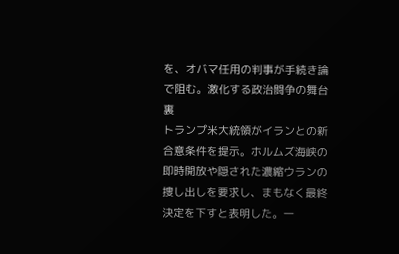を、オバマ任用の判事が手続き論で阻む。激化する政治闘争の舞台裏
トランプ米大統領がイランとの新合意条件を提示。ホルムズ海峡の即時開放や隠された濃縮ウランの捜し出しを要求し、まもなく最終決定を下すと表明した。一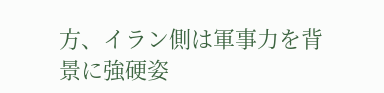方、イラン側は軍事力を背景に強硬姿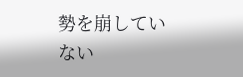勢を崩していない